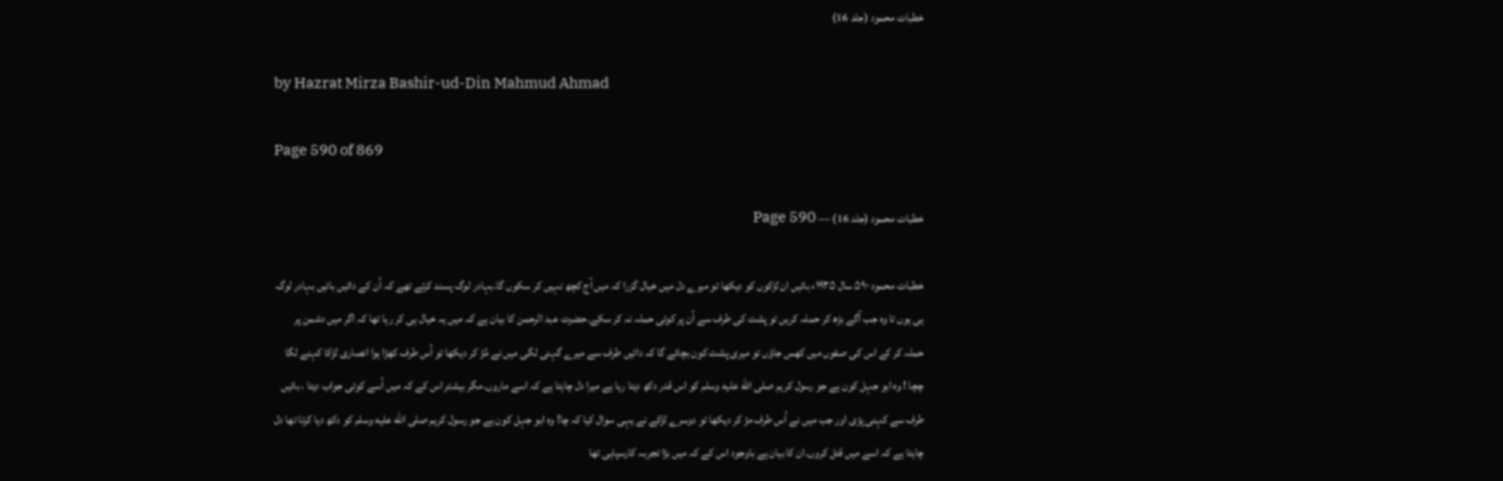خطبات محمود (جلد 16)

by Hazrat Mirza Bashir-ud-Din Mahmud Ahmad

Page 590 of 869

خطبات محمود (جلد 16) — Page 590

خطبات محمود ۵۹۰ سال ۱۹۳۵ء بائیں ان لڑکوں کو دیکھا تو میرے دل میں خیال گزرا کہ میں آج کچھ نہیں کر سکوں گا۔بہادر لوگ پسند کرتے تھے کہ اُن کے دائیں بائیں بہادر لوگ ہی ہوں تا وہ جب آگے بڑھ کر حملہ کریں تو پشت کی طرف سے اُن پر کوئی حملہ نہ کر سکے۔حضرت عبد الرحمن کا بیان ہے کہ میں یہ خیال ہی کر رہا تھا کہ اگر میں دشمن پر حملہ کر کے اس کی صفوں میں کھس جاؤں تو میری پشت کون بچائے گا کہ دائیں طرف سے میرے گہنی لگی میں نے مُڑ کر دیکھا تو اُس طرف کھڑا ہوا انصاری لڑکا کہنے لگا چچا ! وہ ابو جہل کون ہے جو رسول کریم صلى الله عليه وسلم کو اس قدر دکھ دیتا رہا ہے میرا دل چاہتا ہے کہ اسے ماروں۔مگر بیشتر اس کے کہ میں اُسے کوئی جواب دیتا ، بائیں طرف سے کہنی پڑی اور جب میں نے اُس طرف مڑ کر دیکھا تو دوسرے لڑکے نے یہی سوال کیا کہ چا! وہ ابو جہل کون ہے جو رسول کریم صلى الله عليه وسلم کو دکھ دیا کرتا تھا دل چاہتا ہے کہ اسے میں قتل کروں۔ان کا بیان ہے باوجود اس کے کہ میں بڑا تجربہ کارسپاہی تھا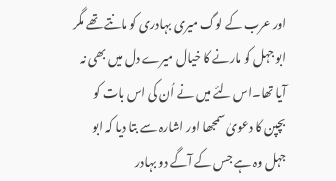اور عرب کے لوگ میری بہادری کو مانتے تھے مگر ابو جہل کو مارنے کا خیال میرے دل میں بھی نہ آیا تھا۔اس لئے میں نے اُن کی اس بات کو بچپن کا دعویٰ سمجھا اور اشارہ سے بتا دیا کہ ابو جہل وہ ہے جس کے آگے دو بہادر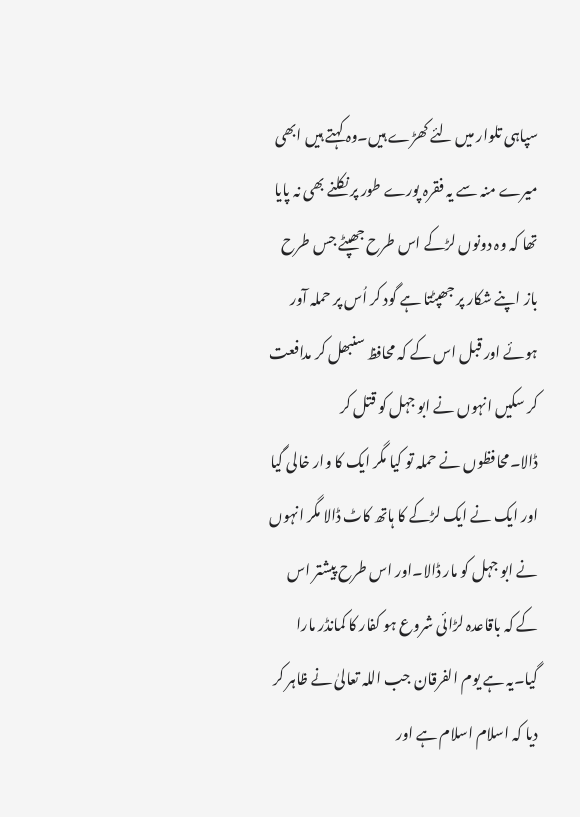سپاہی تلوار میں لئے کھڑے ہیں۔وہ کہتے ہیں ابھی میرے منہ سے یہ فقرہ پورے طور پر نکلنے بھی نہ پایا تھا کہ وہ دونوں لڑکے اس طرح جھپٹے جس طرح باز اپنے شکار پر جھپٹتا ہے گود کر اُس پر حملہ آور ہوئے اور قبل اس کے کہ محافظ سنبھل کر مدافعت کر سکیں انہوں نے ابو جہل کو قتل کر ڈالا۔محافظوں نے حملہ تو کیا مگر ایک کا وار خالی گیا اور ایک نے ایک لڑکے کا ہاتھ کاٹ ڈالا مگر انہوں نے ابو جہل کو مار ڈالا۔اور اس طرح پیشتر اس کے کہ باقاعدہ لڑائی شروع ہو کفار کا کمانڈر مارا گیا۔یہ ہے یوم الفرقان جب اللہ تعالیٰ نے ظاہر کر دیا کہ اسلام اسلام ہے اور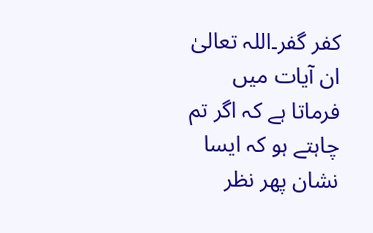کفر گفر۔اللہ تعالیٰ ان آیات میں فرماتا ہے کہ اگر تم چاہتے ہو کہ ایسا نشان پھر نظر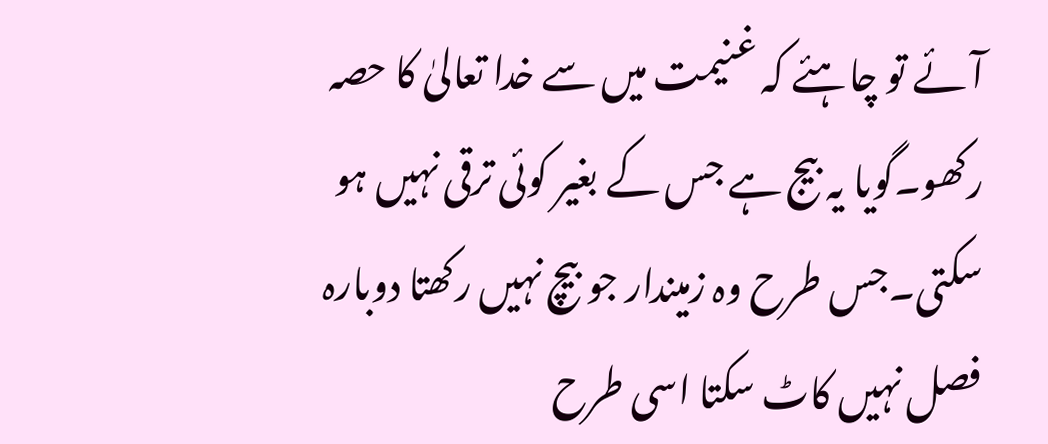آئے تو چاہئے کہ غنیمت میں سے خدا تعالیٰ کا حصہ رکھو۔گویا یہ بیج ہے جس کے بغیر کوئی ترقی نہیں ہو سکتی۔جس طرح وہ زمیندار جو بیچ نہیں رکھتا دوبارہ فصل نہیں کاٹ سکتا اسی طرح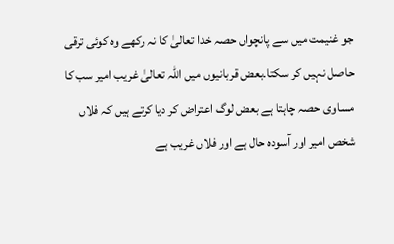جو غنیمت میں سے پانچواں حصہ خدا تعالیٰ کا نہ رکھے وہ کوئی ترقی حاصل نہیں کر سکتا۔بعض قربانیوں میں اللہ تعالیٰ غریب امیر سب کا مساوی حصہ چاہتا ہے بعض لوگ اعتراض کر دیا کرتے ہیں کہ فلاں شخص امیر اور آسودہ حال ہے اور فلاں غریب ہے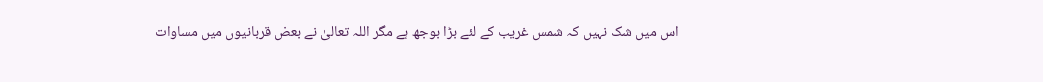اس میں شک نہیں کہ شمس غریب کے لئے بڑا بوجھ ہے مگر اللہ تعالیٰ نے بعض قربانیوں میں مساوات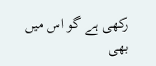رکھی ہے گو اس میں بھی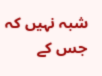شبہ نہیں کہ جس کے